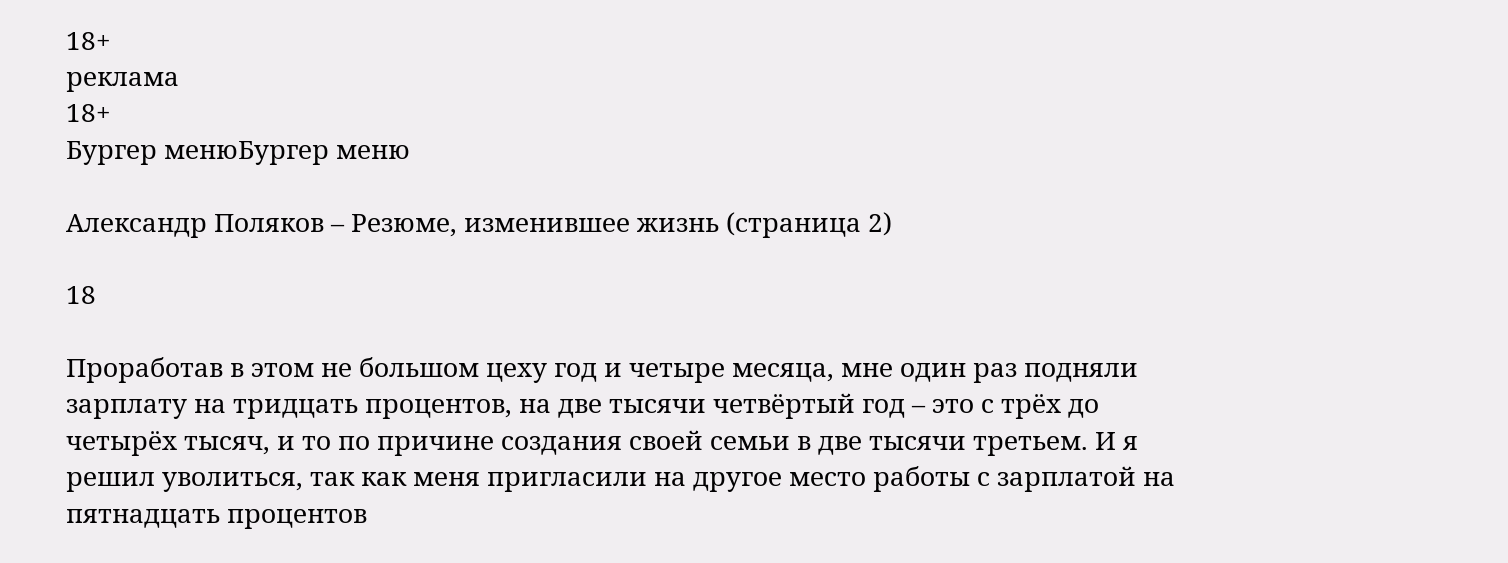18+
реклама
18+
Бургер менюБургер меню

Александр Поляков – Резюме, изменившее жизнь (страница 2)

18

Проработав в этом не большом цеху год и четыре месяца, мне один раз подняли зарплату на тридцать процентов, на две тысячи четвёртый год – это с трёх до четырёх тысяч, и то по причине создания своей семьи в две тысячи третьем. И я решил уволиться, так как меня пригласили на другое место работы с зарплатой на пятнадцать процентов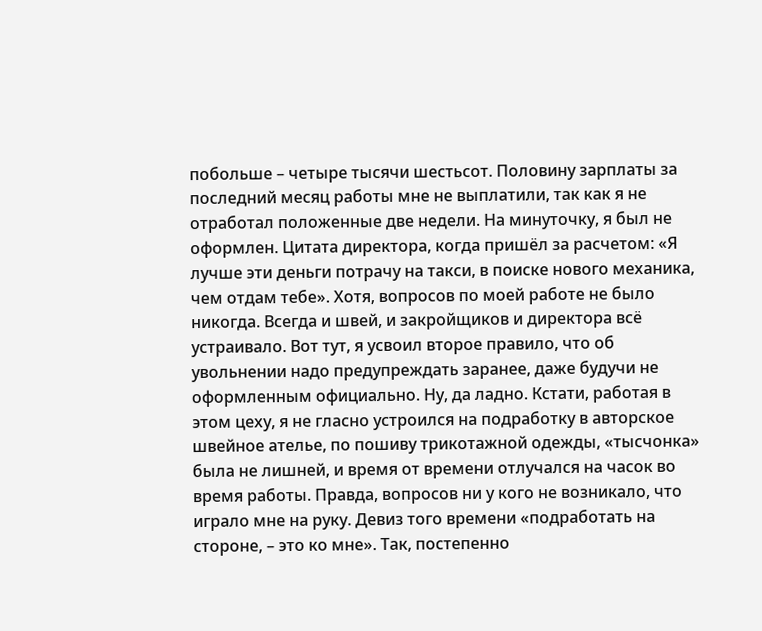побольше – четыре тысячи шестьсот. Половину зарплаты за последний месяц работы мне не выплатили, так как я не отработал положенные две недели. На минуточку, я был не оформлен. Цитата директора, когда пришёл за расчетом: «Я лучше эти деньги потрачу на такси, в поиске нового механика, чем отдам тебе». Хотя, вопросов по моей работе не было никогда. Всегда и швей, и закройщиков и директора всё устраивало. Вот тут, я усвоил второе правило, что об увольнении надо предупреждать заранее, даже будучи не оформленным официально. Ну, да ладно. Кстати, работая в этом цеху, я не гласно устроился на подработку в авторское швейное ателье, по пошиву трикотажной одежды, «тысчонка» была не лишней, и время от времени отлучался на часок во время работы. Правда, вопросов ни у кого не возникало, что играло мне на руку. Девиз того времени «подработать на стороне, – это ко мне». Так, постепенно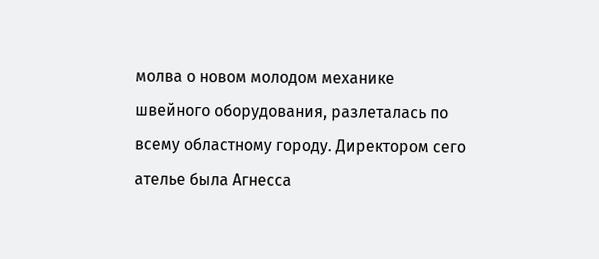молва о новом молодом механике швейного оборудования, разлеталась по всему областному городу. Директором сего ателье была Агнесса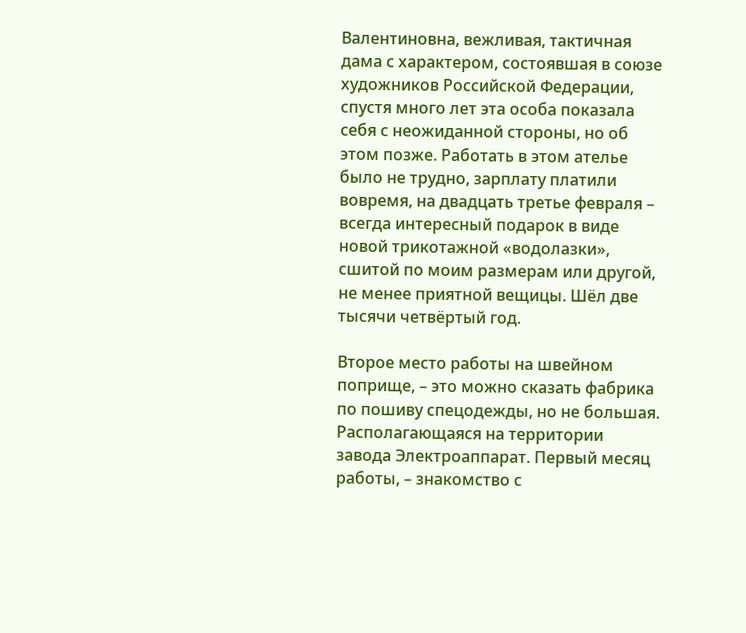Валентиновна, вежливая, тактичная дама с характером, состоявшая в союзе художников Российской Федерации, спустя много лет эта особа показала себя с неожиданной стороны, но об этом позже. Работать в этом ателье было не трудно, зарплату платили вовремя, на двадцать третье февраля – всегда интересный подарок в виде новой трикотажной «водолазки», сшитой по моим размерам или другой, не менее приятной вещицы. Шёл две тысячи четвёртый год.

Второе место работы на швейном поприще, – это можно сказать фабрика по пошиву спецодежды, но не большая. Располагающаяся на территории завода Электроаппарат. Первый месяц работы, – знакомство с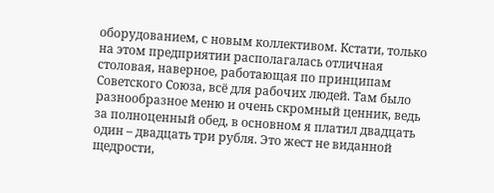оборудованием, с новым коллективом. Кстати, только на этом предприятии располагалась отличная столовая, наверное, работающая по принципам Советского Союза, всё для рабочих людей. Там было разнообразное меню и очень скромный ценник, ведь за полноценный обед, в основном я платил двадцать один – двадцать три рубля. Это жест не виданной щедрости,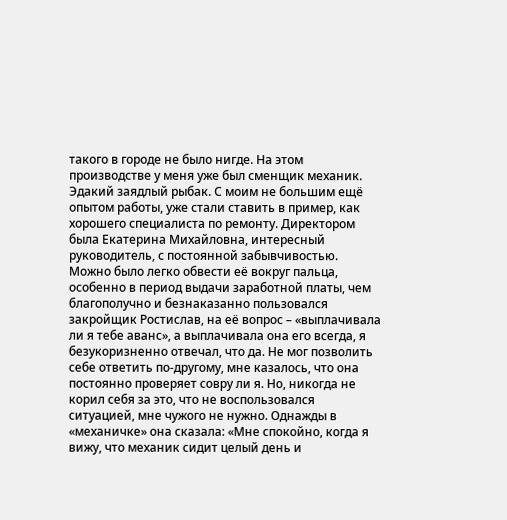такого в городе не было нигде. На этом производстве у меня уже был сменщик механик. Эдакий заядлый рыбак. С моим не большим ещё опытом работы, уже стали ставить в пример, как хорошего специалиста по ремонту. Директором была Екатерина Михайловна, интересный руководитель, с постоянной забывчивостью. Можно было легко обвести её вокруг пальца, особенно в период выдачи заработной платы, чем благополучно и безнаказанно пользовался закройщик Ростислав, на её вопрос – «выплачивала ли я тебе аванс», а выплачивала она его всегда, я безукоризненно отвечал, что да. Не мог позволить себе ответить по-другому, мне казалось, что она постоянно проверяет совру ли я. Но, никогда не корил себя за это, что не воспользовался ситуацией, мне чужого не нужно. Однажды в «механичке» она сказала: «Мне спокойно, когда я вижу, что механик сидит целый день и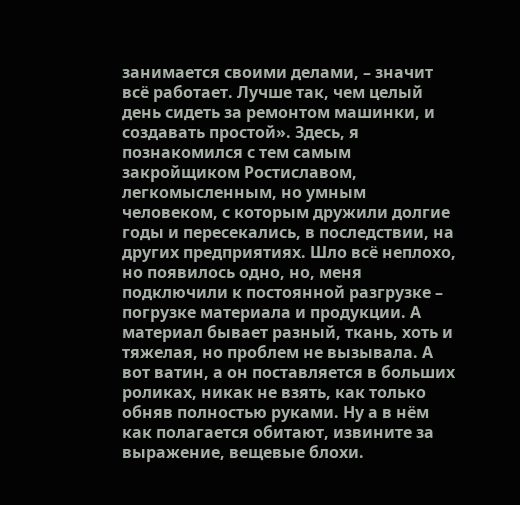занимается своими делами, – значит всё работает. Лучше так, чем целый день сидеть за ремонтом машинки, и создавать простой». Здесь, я познакомился с тем самым закройщиком Ростиславом, легкомысленным, но умным человеком, с которым дружили долгие годы и пересекались, в последствии, на других предприятиях. Шло всё неплохо, но появилось одно, но, меня подключили к постоянной разгрузке – погрузке материала и продукции. А материал бывает разный, ткань, хоть и тяжелая, но проблем не вызывала. А вот ватин, а он поставляется в больших роликах, никак не взять, как только обняв полностью руками. Ну а в нём как полагается обитают, извините за выражение, вещевые блохи.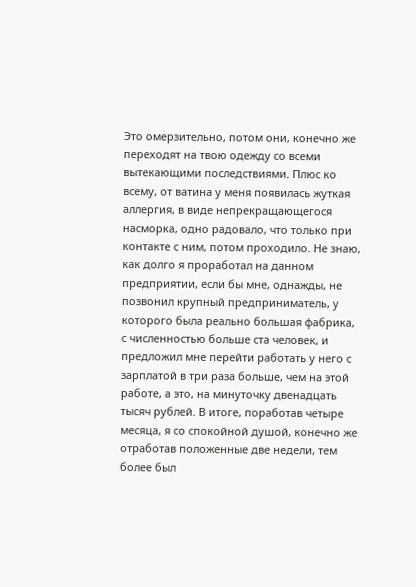Это омерзительно, потом они, конечно же переходят на твою одежду со всеми вытекающими последствиями. Плюс ко всему, от ватина у меня появилась жуткая аллергия, в виде непрекращающегося насморка, одно радовало, что только при контакте с ним, потом проходило. Не знаю, как долго я проработал на данном предприятии, если бы мне, однажды, не позвонил крупный предприниматель, у которого была реально большая фабрика, с численностью больше ста человек, и предложил мне перейти работать у него с зарплатой в три раза больше, чем на этой работе, а это, на минуточку двенадцать тысяч рублей. В итоге, поработав четыре месяца, я со спокойной душой, конечно же отработав положенные две недели, тем более был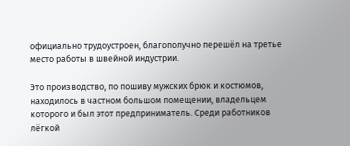официально трудоустроен, благополучно перешёл на третье место работы в швейной индустрии.

Это производство, по пошиву мужских брюк и костюмов, находилось в частном большом помещении, владельцем которого и был этот предприниматель. Среди работников лёгкой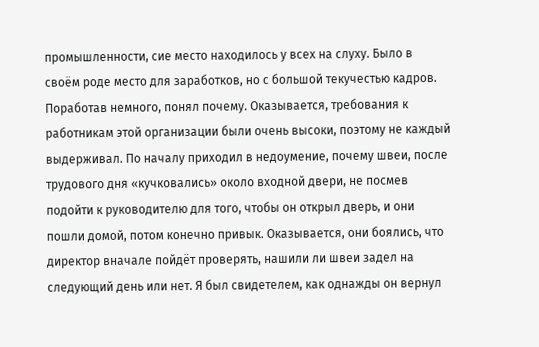промышленности, сие место находилось у всех на слуху. Было в своём роде место для заработков, но с большой текучестью кадров. Поработав немного, понял почему. Оказывается, требования к работникам этой организации были очень высоки, поэтому не каждый выдерживал. По началу приходил в недоумение, почему швеи, после трудового дня «кучковались» около входной двери, не посмев подойти к руководителю для того, чтобы он открыл дверь, и они пошли домой, потом конечно привык. Оказывается, они боялись, что директор вначале пойдёт проверять, нашили ли швеи задел на следующий день или нет. Я был свидетелем, как однажды он вернул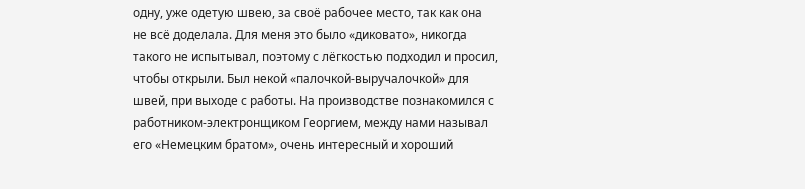одну, уже одетую швею, за своё рабочее место, так как она не всё доделала. Для меня это было «диковато», никогда такого не испытывал, поэтому с лёгкостью подходил и просил, чтобы открыли. Был некой «палочкой-выручалочкой» для швей, при выходе с работы. На производстве познакомился с работником-электронщиком Георгием, между нами называл его «Немецким братом», очень интересный и хороший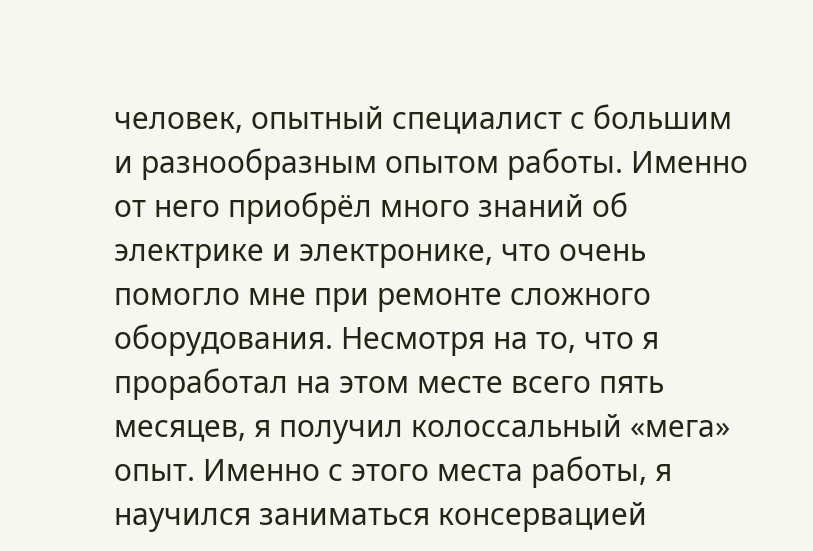человек, опытный специалист с большим и разнообразным опытом работы. Именно от него приобрёл много знаний об электрике и электронике, что очень помогло мне при ремонте сложного оборудования. Несмотря на то, что я проработал на этом месте всего пять месяцев, я получил колоссальный «мега» опыт. Именно с этого места работы, я научился заниматься консервацией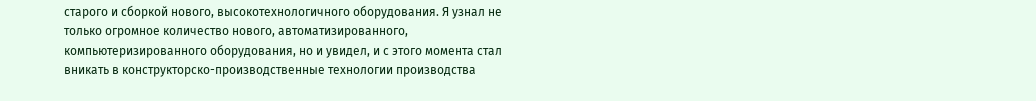старого и сборкой нового, высокотехнологичного оборудования. Я узнал не только огромное количество нового, автоматизированного, компьютеризированного оборудования, но и увидел, и с этого момента стал вникать в конструкторско-производственные технологии производства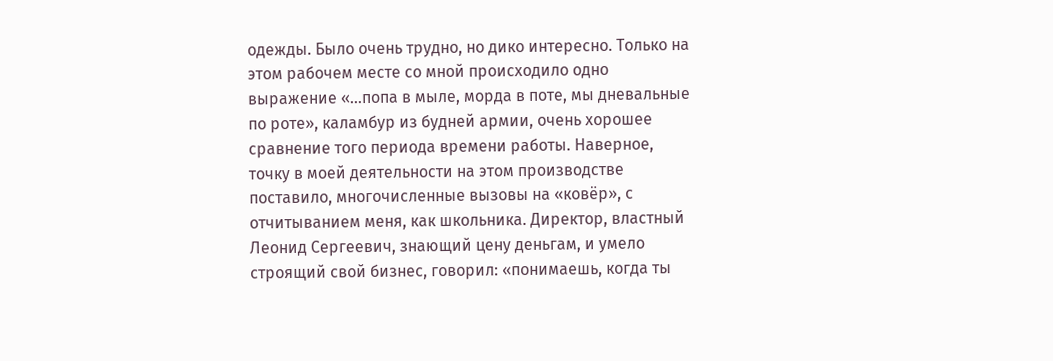одежды. Было очень трудно, но дико интересно. Только на этом рабочем месте со мной происходило одно выражение «…попа в мыле, морда в поте, мы дневальные по роте», каламбур из будней армии, очень хорошее сравнение того периода времени работы. Наверное, точку в моей деятельности на этом производстве поставило, многочисленные вызовы на «ковёр», с отчитыванием меня, как школьника. Директор, властный Леонид Сергеевич, знающий цену деньгам, и умело строящий свой бизнес, говорил: «понимаешь, когда ты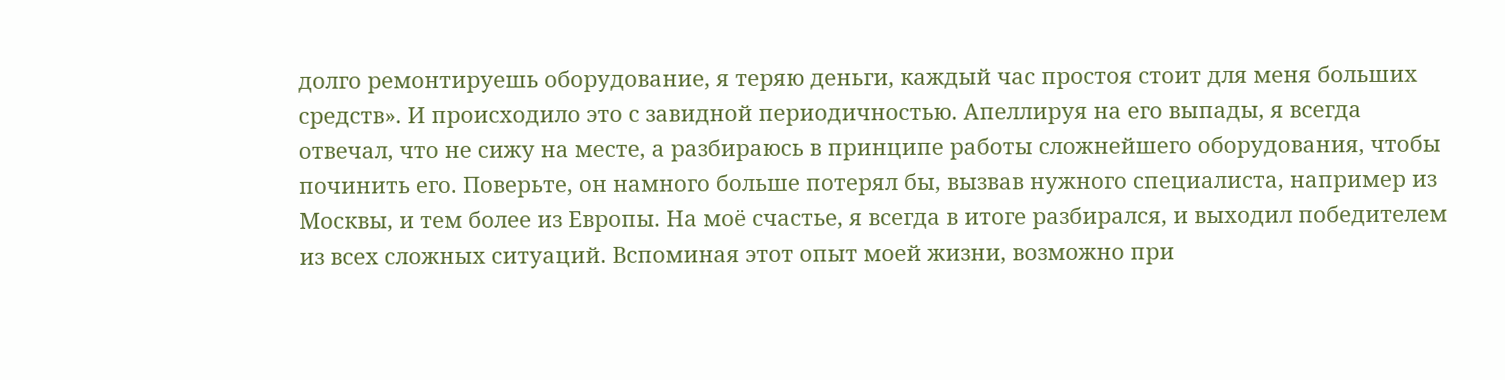долго ремонтируешь оборудование, я теряю деньги, каждый час простоя стоит для меня больших средств». И происходило это с завидной периодичностью. Апеллируя на его выпады, я всегда отвечал, что не сижу на месте, а разбираюсь в принципе работы сложнейшего оборудования, чтобы починить его. Поверьте, он намного больше потерял бы, вызвав нужного специалиста, например из Москвы, и тем более из Европы. На моё счастье, я всегда в итоге разбирался, и выходил победителем из всех сложных ситуаций. Вспоминая этот опыт моей жизни, возможно при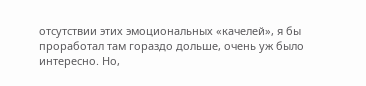отсутствии этих эмоциональных «качелей», я бы проработал там гораздо дольше, очень уж было интересно. Но,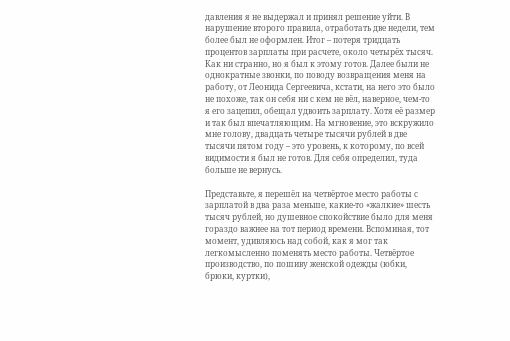давления я не выдержал и принял решение уйти. В нарушение второго правила, отработать две недели, тем более был не оформлен. Итог – потеря тридцать процентов зарплаты при расчете, около четырёх тысяч. Как ни странно, но я был к этому готов. Далее были не однократные звонки, по поводу возвращения меня на работу, от Леонида Сергеевича, кстати, на него это было не похоже, так он себя ни с кем не вёл, наверное, чем-то я его зацепил, обещал удвоить зарплату. Хотя её размер и так был впечатляющим. На мгновение, это вскружило мне голову, двадцать четыре тысячи рублей в две тысячи пятом году – это уровень, к которому, по всей видимости я был не готов. Для себя определил, туда больше не вернусь.

Представьте, я перешёл на четвёртое место работы с зарплатой в два раза меньше, какие-то «жалкие» шесть тысяч рублей, но душевное спокойствие было для меня гораздо важнее на тот период времени. Вспоминая, тот момент, удивляюсь над собой, как я мог так легкомысленно поменять место работы. Четвёртое производство, по пошиву женской одежды (юбки, брюки, куртки),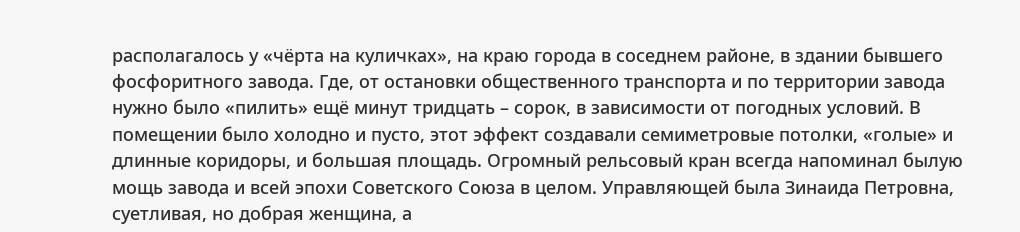располагалось у «чёрта на куличках», на краю города в соседнем районе, в здании бывшего фосфоритного завода. Где, от остановки общественного транспорта и по территории завода нужно было «пилить» ещё минут тридцать – сорок, в зависимости от погодных условий. В помещении было холодно и пусто, этот эффект создавали семиметровые потолки, «голые» и длинные коридоры, и большая площадь. Огромный рельсовый кран всегда напоминал былую мощь завода и всей эпохи Советского Союза в целом. Управляющей была Зинаида Петровна, суетливая, но добрая женщина, а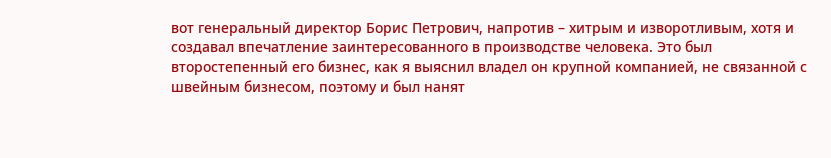вот генеральный директор Борис Петрович, напротив – хитрым и изворотливым, хотя и создавал впечатление заинтересованного в производстве человека. Это был второстепенный его бизнес, как я выяснил владел он крупной компанией, не связанной с швейным бизнесом, поэтому и был нанят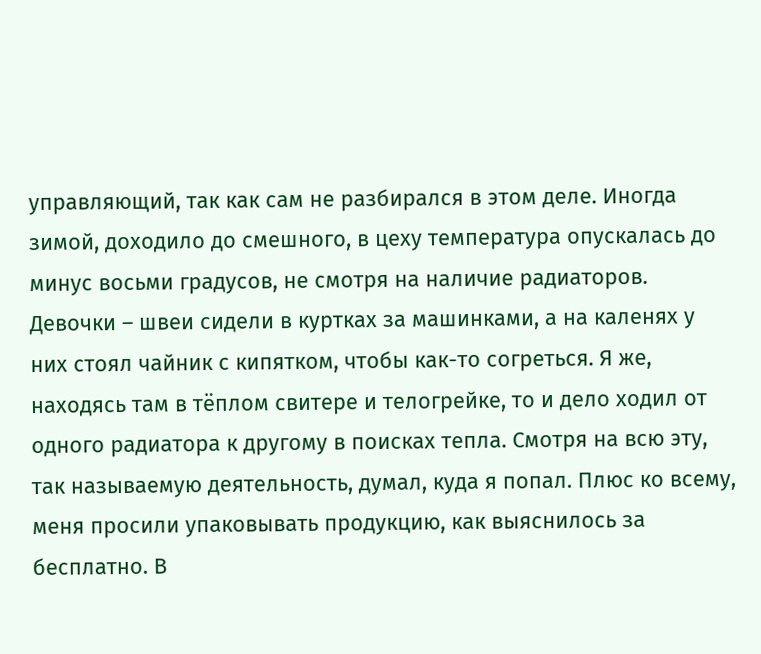управляющий, так как сам не разбирался в этом деле. Иногда зимой, доходило до смешного, в цеху температура опускалась до минус восьми градусов, не смотря на наличие радиаторов. Девочки – швеи сидели в куртках за машинками, а на каленях у них стоял чайник с кипятком, чтобы как-то согреться. Я же, находясь там в тёплом свитере и телогрейке, то и дело ходил от одного радиатора к другому в поисках тепла. Смотря на всю эту, так называемую деятельность, думал, куда я попал. Плюс ко всему, меня просили упаковывать продукцию, как выяснилось за бесплатно. В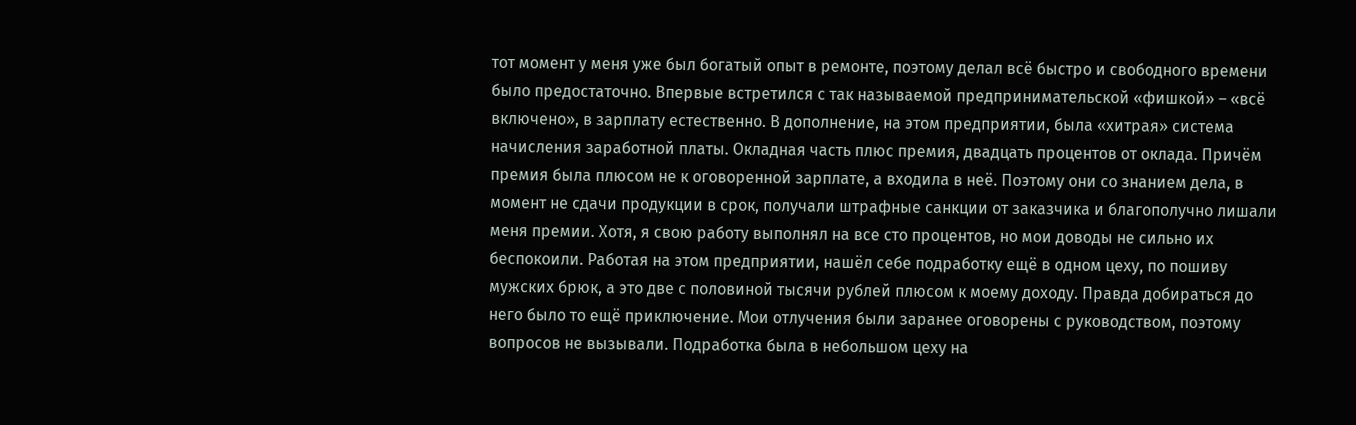тот момент у меня уже был богатый опыт в ремонте, поэтому делал всё быстро и свободного времени было предостаточно. Впервые встретился с так называемой предпринимательской «фишкой» – «всё включено», в зарплату естественно. В дополнение, на этом предприятии, была «хитрая» система начисления заработной платы. Окладная часть плюс премия, двадцать процентов от оклада. Причём премия была плюсом не к оговоренной зарплате, а входила в неё. Поэтому они со знанием дела, в момент не сдачи продукции в срок, получали штрафные санкции от заказчика и благополучно лишали меня премии. Хотя, я свою работу выполнял на все сто процентов, но мои доводы не сильно их беспокоили. Работая на этом предприятии, нашёл себе подработку ещё в одном цеху, по пошиву мужских брюк, а это две с половиной тысячи рублей плюсом к моему доходу. Правда добираться до него было то ещё приключение. Мои отлучения были заранее оговорены с руководством, поэтому вопросов не вызывали. Подработка была в небольшом цеху на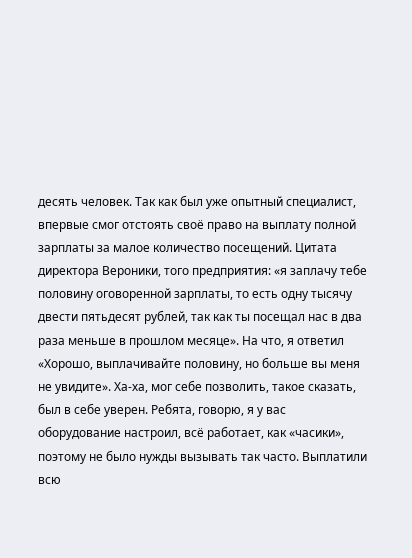десять человек. Так как был уже опытный специалист, впервые смог отстоять своё право на выплату полной зарплаты за малое количество посещений. Цитата директора Вероники, того предприятия: «я заплачу тебе половину оговоренной зарплаты, то есть одну тысячу двести пятьдесят рублей, так как ты посещал нас в два раза меньше в прошлом месяце». На что, я ответил «Хорошо, выплачивайте половину, но больше вы меня не увидите». Ха-ха, мог себе позволить, такое сказать, был в себе уверен. Ребята, говорю, я у вас оборудование настроил, всё работает, как «часики», поэтому не было нужды вызывать так часто. Выплатили всю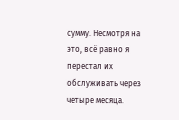сумму. Несмотря на это, всё равно я перестал их обслуживать через четыре месяца.